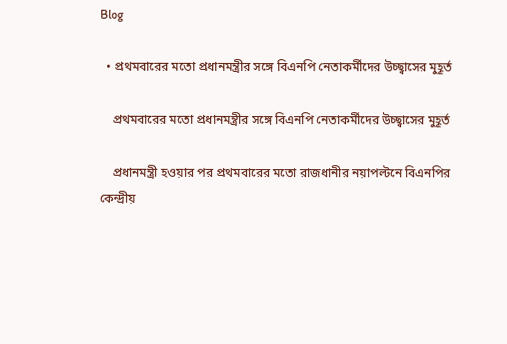Blog

  • প্রথমবারের মতো প্রধানমন্ত্রীর সঙ্গে বিএনপি নেতাকর্মীদের উচ্ছ্বাসের মুহূর্ত

    প্রথমবারের মতো প্রধানমন্ত্রীর সঙ্গে বিএনপি নেতাকর্মীদের উচ্ছ্বাসের মুহূর্ত

    প্রধানমন্ত্রী হওয়ার পর প্রথমবারের মতো রাজধানীর নয়াপল্টনে বিএনপির কেন্দ্রীয়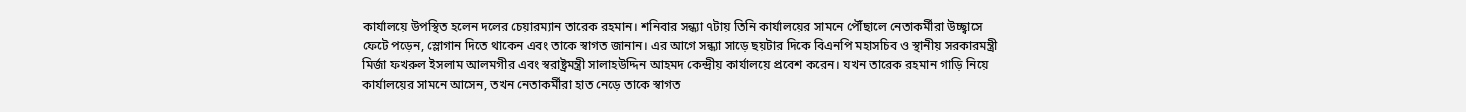কার্যালয়ে উপস্থিত হলেন দলের চেয়ারম্যান তারেক রহমান। শনিবার সন্ধ্যা ৭টায় তিনি কার্যালয়ের সামনে পৌঁছালে নেতাকর্মীরা উচ্ছ্বাসে ফেটে পড়েন, স্লোগান দিতে থাকেন এবং তাকে স্বাগত জানান। এর আগে সন্ধ্যা সাড়ে ছয়টার দিকে বিএনপি মহাসচিব ও স্থানীয় সরকারমন্ত্রী মির্জা ফখরুল ইসলাম আলমগীর এবং স্বরাষ্ট্রমন্ত্রী সালাহউদ্দিন আহমদ কেন্দ্রীয় কার্যালয়ে প্রবেশ করেন। যখন তারেক রহমান গাড়ি নিয়ে কার্যালয়ের সামনে আসেন, তখন নেতাকর্মীরা হাত নেড়ে তাকে স্বাগত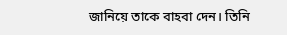জানিয়ে তাকে বাহবা দেন। তিনি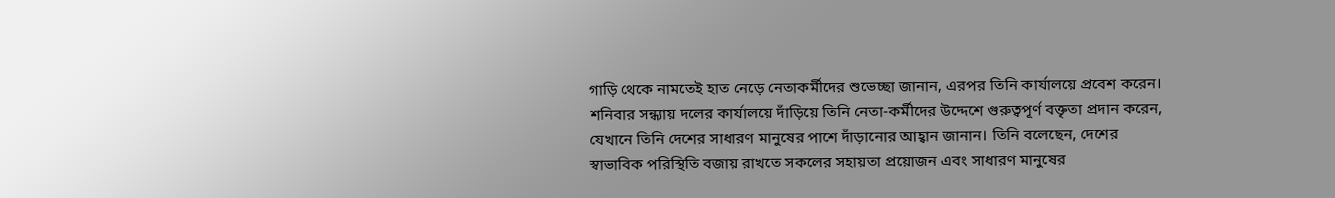গাড়ি থেকে নামতেই হাত নেড়ে নেতাকর্মীদের শুভেচ্ছা জানান, এরপর তিনি কার্যালয়ে প্রবেশ করেন। শনিবার সন্ধ্যায় দলের কার্যালয়ে দাঁড়িয়ে তিনি নেতা-কর্মীদের উদ্দেশে গুরুত্বপূর্ণ বক্তৃতা প্রদান করেন, যেখানে তিনি দেশের সাধারণ মানুষের পাশে দাঁড়ানোর আহ্বান জানান। তিনি বলেছেন, দেশের স্বাভাবিক পরিস্থিতি বজায় রাখতে সকলের সহায়তা প্রয়োজন এবং সাধারণ মানুষের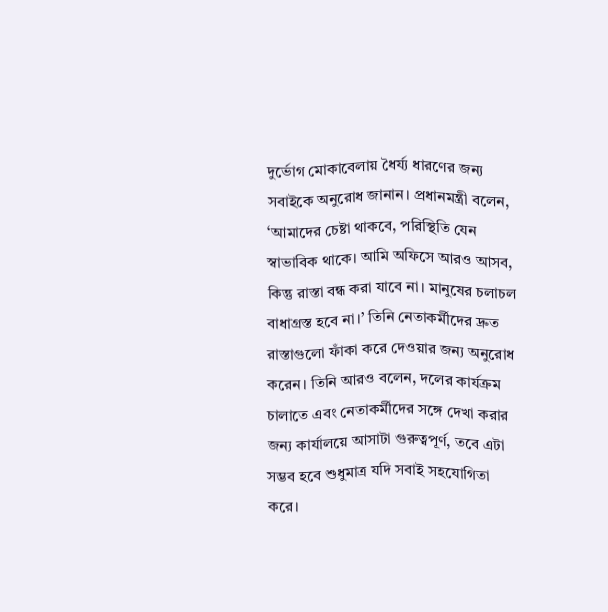দুর্ভোগ মোকাবেলায় ধৈর্য্য ধারণের জন্য সবাইকে অনুরোধ জানান। প্রধানমন্ত্রী বলেন, ‘আমাদের চেষ্টা থাকবে, পরিস্থিতি যেন স্বাভাবিক থাকে। আমি অফিসে আরও আসব, কিন্তু রাস্তা বন্ধ করা যাবে না। মানুষের চলাচল বাধাগ্রস্ত হবে না।’ তিনি নেতাকর্মীদের দ্রুত রাস্তাগুলো ফাঁকা করে দেওয়ার জন্য অনুরোধ করেন। তিনি আরও বলেন, দলের কার্যক্রম চালাতে এবং নেতাকর্মীদের সঙ্গে দেখা করার জন্য কার্যালয়ে আসাটা গুরুত্বপূর্ণ, তবে এটা সম্ভব হবে শুধুমাত্র যদি সবাই সহযোগিতা করে।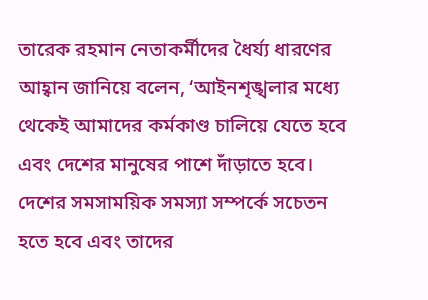তারেক রহমান নেতাকর্মীদের ধৈর্য্য ধারণের আহ্বান জানিয়ে বলেন, ‘আইনশৃঙ্খলার মধ্যে থেকেই আমাদের কর্মকাণ্ড চালিয়ে যেতে হবে এবং দেশের মানুষের পাশে দাঁড়াতে হবে। দেশের সমসাময়িক সমস্যা সম্পর্কে সচেতন হতে হবে এবং তাদের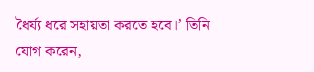ধৈর্য্য ধরে সহায়তা করতে হবে।’ তিনি যোগ করেন,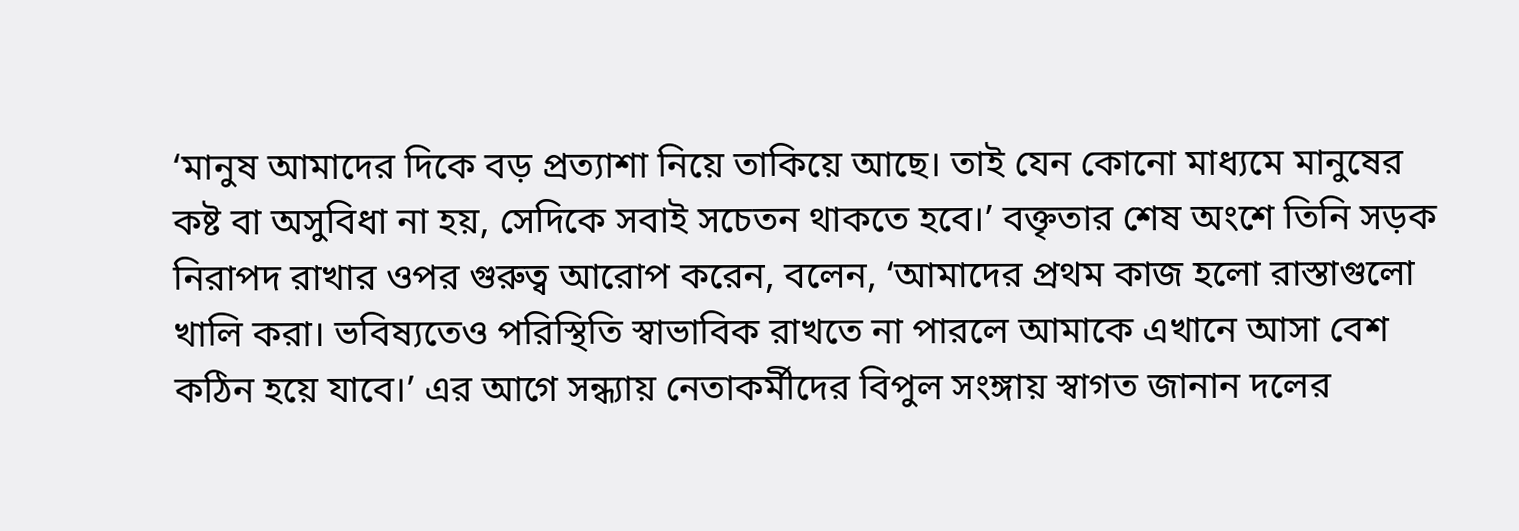‘মানুষ আমাদের দিকে বড় প্রত্যাশা নিয়ে তাকিয়ে আছে। তাই যেন কোনো মাধ্যমে মানুষের কষ্ট বা অসুবিধা না হয়, সেদিকে সবাই সচেতন থাকতে হবে।’ বক্তৃতার শেষ অংশে তিনি সড়ক নিরাপদ রাখার ওপর গুরুত্ব আরোপ করেন, বলেন, ‘আমাদের প্রথম কাজ হলো রাস্তাগুলো খালি করা। ভবিষ্যতেও পরিস্থিতি স্বাভাবিক রাখতে না পারলে আমাকে এখানে আসা বেশ কঠিন হয়ে যাবে।’ এর আগে সন্ধ্যায় নেতাকর্মীদের বিপুল সংঙ্গায় স্বাগত জানান দলের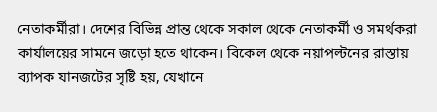নেতাকর্মীরা। দেশের বিভিন্ন প্রান্ত থেকে সকাল থেকে নেতাকর্মী ও সমর্থকরা কার্যালয়ের সামনে জড়ো হতে থাকেন। বিকেল থেকে নয়াপল্টনের রাস্তায় ব্যাপক যানজটের সৃষ্টি হয়, যেখানে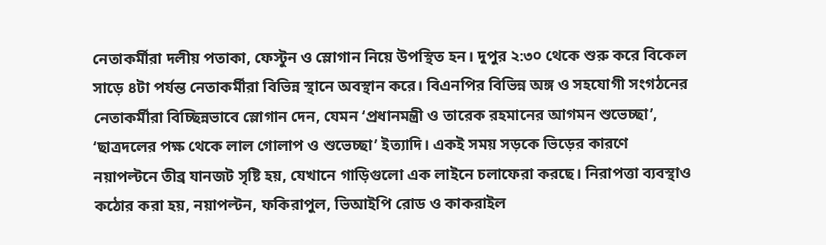নেতাকর্মীরা দলীয় পতাকা, ফেস্টুন ও স্লোগান নিয়ে উপস্থিত হন। দুপুর ২:৩০ থেকে শুরু করে বিকেল সাড়ে ৪টা পর্যন্ত নেতাকর্মীরা বিভিন্ন স্থানে অবস্থান করে। বিএনপির বিভিন্ন অঙ্গ ও সহযোগী সংগঠনের নেতাকর্মীরা বিচ্ছিন্নভাবে স্লোগান দেন, যেমন ‘প্রধানমন্ত্রী ও তারেক রহমানের আগমন শুভেচ্ছা’, ‘ছাত্রদলের পক্ষ থেকে লাল গোলাপ ও শুভেচ্ছা’ ইত্যাদি। একই সময় সড়কে ভিড়ের কারণে নয়াপল্টনে তীব্র যানজট সৃষ্টি হয়, যেখানে গাড়িগুলো এক লাইনে চলাফেরা করছে। নিরাপত্তা ব্যবস্থাও কঠোর করা হয়, নয়াপল্টন, ফকিরাপুল, ভিআইপি রোড ও কাকরাইল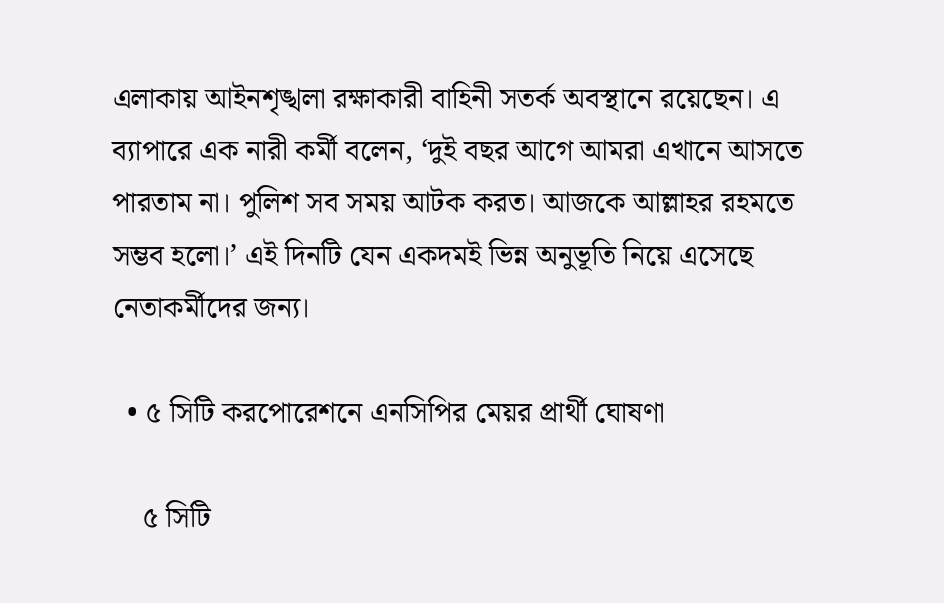এলাকায় আইনশৃঙ্খলা রক্ষাকারী বাহিনী সতর্ক অবস্থানে রয়েছেন। এ ব্যাপারে এক নারী কর্মী বলেন, ‘দুই বছর আগে আমরা এখানে আসতে পারতাম না। পুলিশ সব সময় আটক করত। আজকে আল্লাহর রহমতে সম্ভব হলো।’ এই দিনটি যেন একদমই ভিন্ন অনুভূতি নিয়ে এসেছে নেতাকর্মীদের জন্য।

  • ৫ সিটি করপোরেশনে এনসিপির মেয়র প্রার্থী ঘোষণা

    ৫ সিটি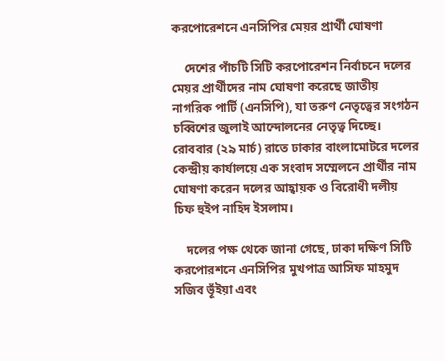করপোরেশনে এনসিপির মেয়র প্রার্থী ঘোষণা

    দেশের পাঁচটি সিটি করপোরেশন নির্বাচনে দলের মেয়র প্রার্থীদের নাম ঘোষণা করেছে জাতীয় নাগরিক পার্টি (এনসিপি), যা তরুণ নেতৃত্বের সংগঠন চব্বিশের জুলাই আন্দোলনের নেতৃত্ব দিচ্ছে। রোববার (২৯ মার্চ) রাতে ঢাকার বাংলামোটরে দলের কেন্দ্রীয় কার্যালয়ে এক সংবাদ সম্মেলনে প্রার্থীর নাম ঘোষণা করেন দলের আহ্বায়ক ও বিরোধী দলীয় চিফ হুইপ নাহিদ ইসলাম।

    দলের পক্ষ থেকে জানা গেছে, ঢাকা দক্ষিণ সিটি করপোরশনে এনসিপির মুখপাত্র আসিফ মাহমুদ সজিব ভূঁইয়া এবং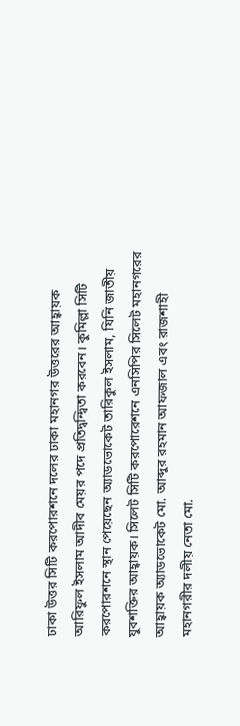ঢাকা উত্তর সিটি করপোরশনে দলের ঢাকা মহানগর উত্তরের আহ্বায়ক আরিফুল ইসলাম আদীব মেয়র পদে প্রতিদ্বন্দ্বিতা করবেন। কুমিল্লা সিটি করপোরশনে স্থান পেয়েছেন অ্যাডভোকেট তারিকুল ইসলাম, যিনি জাতীয় যুবশক্তির আহ্বায়ক। সিলেট সিটি করপোরেশনে এনসিপির সিলেট মহানগরের আহ্বায়ক অ্যাডভোকেট মো. আব্দুর রহমান আফজাল এবং রাজশাহী মহানগরীর দলীয় নেতা মো.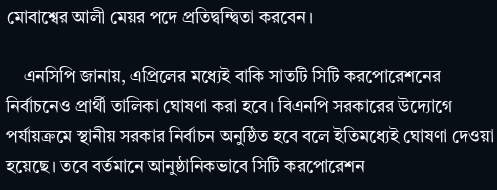মোবাশ্বের আলী মেয়র পদে প্রতিদ্বন্দ্বিতা করবেন।

    এনসিপি জানায়, এপ্রিলের মধ্যেই বাকি সাতটি সিটি করপোরেশনের নির্বাচনেও প্রার্থী তালিকা ঘোষণা করা হবে। বিএনপি সরকারের উদ্যোগে পর্যায়ক্রমে স্থানীয় সরকার নির্বাচন অনুষ্ঠিত হবে বলে ইতিমধ্যেই ঘোষণা দেওয়া হয়েছে। তবে বর্তমানে আনুষ্ঠানিকভাবে সিটি করপোরেশন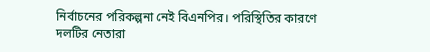নির্বাচনের পরিকল্পনা নেই বিএনপির। পরিস্থিতির কারণে দলটির নেতারা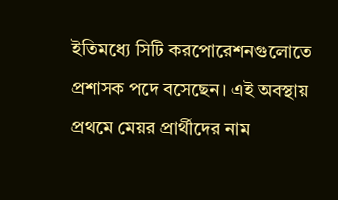ইতিমধ্যে সিটি করপোরেশনগুলোতে প্রশাসক পদে বসেছেন। এই অবস্থায় প্রথমে মেয়র প্রার্থীদের নাম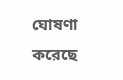ঘোষণা করেছে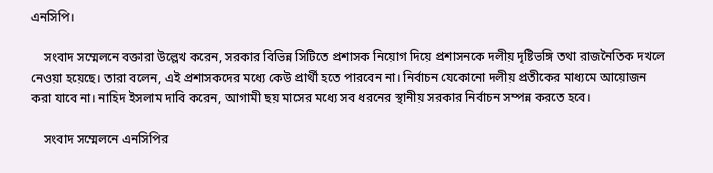এনসিপি।

    সংবাদ সম্মেলনে বক্তারা উল্লেখ করেন, সরকার বিভিন্ন সিটিতে প্রশাসক নিয়োগ দিয়ে প্রশাসনকে দলীয় দৃষ্টিভঙ্গি তথা রাজনৈতিক দখলে নেওয়া হয়েছে। তারা বলেন, এই প্রশাসকদের মধ্যে কেউ প্রার্থী হতে পারবেন না। নির্বাচন যেকোনো দলীয় প্রতীকের মাধ্যমে আয়োজন করা যাবে না। নাহিদ ইসলাম দাবি করেন, আগামী ছয় মাসের মধ্যে সব ধরনের স্থানীয় সরকার নির্বাচন সম্পন্ন করতে হবে।

    সংবাদ সম্মেলনে এনসিপির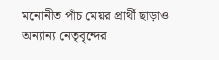মনোনীত পাঁচ মেয়র প্রার্থী ছাড়াও অন্যান্য নেতৃবৃন্দের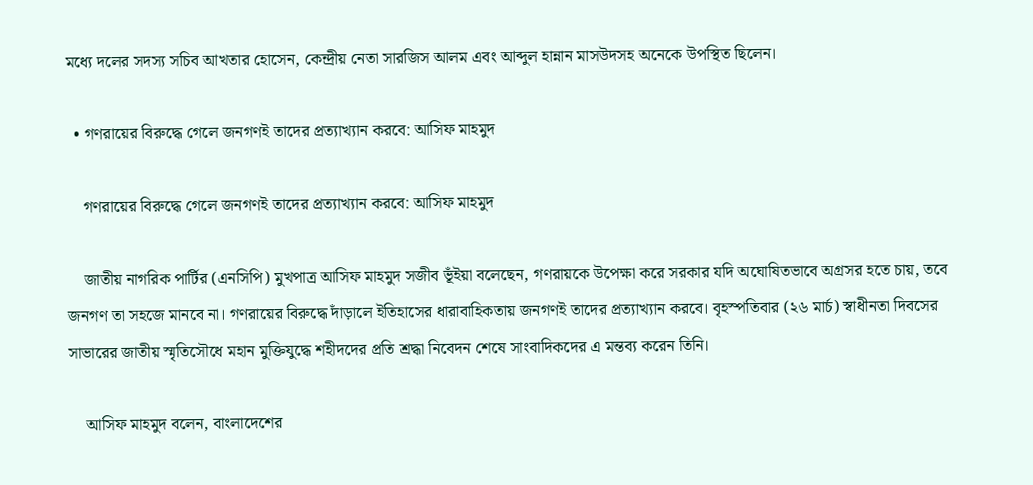মধ্যে দলের সদস্য সচিব আখতার হোসেন, কেন্দ্রীয় নেতা সারজিস আলম এবং আব্দুল হান্নান মাসউদসহ অনেকে উপস্থিত ছিলেন।

  • গণরায়ের বিরুদ্ধে গেলে জনগণই তাদের প্রত্যাখ্যান করবে: আসিফ মাহমুদ

    গণরায়ের বিরুদ্ধে গেলে জনগণই তাদের প্রত্যাখ্যান করবে: আসিফ মাহমুদ

    জাতীয় নাগরিক পার্টির (এনসিপি) মুখপাত্র আসিফ মাহমুদ সজীব ভূঁইয়া বলেছেন, গণরায়কে উপেক্ষা করে সরকার যদি অঘোষিতভাবে অগ্রসর হতে চায়, তবে জনগণ তা সহজে মানবে না। গণরায়ের বিরুদ্ধে দাঁড়ালে ইতিহাসের ধারাবাহিকতায় জনগণই তাদের প্রত্যাখ্যান করবে। বৃহস্পতিবার (২৬ মার্চ) স্বাধীনতা দিবসের সাভারের জাতীয় স্মৃতিসৌধে মহান মুক্তিযুদ্ধে শহীদদের প্রতি শ্রদ্ধা নিবেদন শেষে সাংবাদিকদের এ মন্তব্য করেন তিনি।

    আসিফ মাহমুদ বলেন, বাংলাদেশের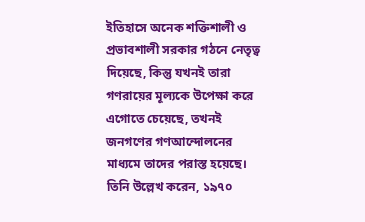ইতিহাসে অনেক শক্তিশালী ও প্রভাবশালী সরকার গঠনে নেতৃত্ব দিয়েছে, কিন্তু যখনই তারা গণরায়ের মূল্যকে উপেক্ষা করে এগোতে চেয়েছে, তখনই জনগণের গণআন্দোলনের মাধ্যমে তাদের পরাস্ত হয়েছে। তিনি উল্লেখ করেন, ১৯৭০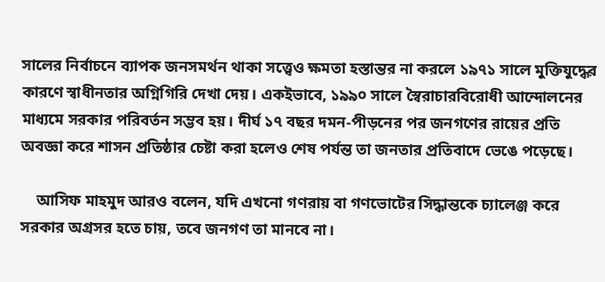সালের নির্বাচনে ব্যাপক জনসমর্থন থাকা সত্ত্বেও ক্ষমতা হস্তান্তর না করলে ১৯৭১ সালে মুক্তিযুদ্ধের কারণে স্বাধীনতার অগ্নিগিরি দেখা দেয়। একইভাবে, ১৯৯০ সালে স্বৈরাচারবিরোধী আন্দোলনের মাধ্যমে সরকার পরিবর্তন সম্ভব হয়। দীর্ঘ ১৭ বছর দমন-পীড়নের পর জনগণের রায়ের প্রতি অবজ্ঞা করে শাসন প্রতিষ্ঠার চেষ্টা করা হলেও শেষ পর্যন্ত তা জনতার প্রতিবাদে ভেঙে পড়েছে।

    আসিফ মাহমুদ আরও বলেন, যদি এখনো গণরায় বা গণভোটের সিদ্ধান্তকে চ্যালেঞ্জ করে সরকার অগ্রসর হতে চায়, তবে জনগণ তা মানবে না।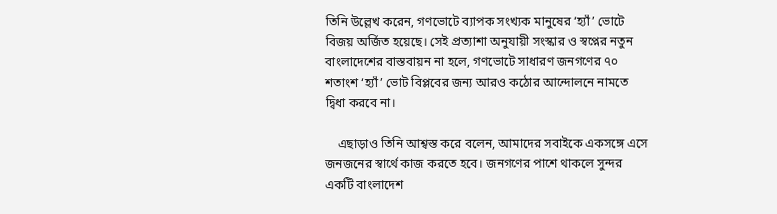তিনি উল্লেখ করেন, গণভোটে ব্যাপক সংখ্যক মানুষের ‘হ্যাঁ’ ভোটে বিজয় অর্জিত হয়েছে। সেই প্রত্যাশা অনুযায়ী সংস্কার ও স্বপ্নের নতুন বাংলাদেশের বাস্তবায়ন না হলে, গণভোটে সাধারণ জনগণের ৭০ শতাংশ ‘হ্যাঁ’ ভোট বিপ্লবের জন্য আরও কঠোর আন্দোলনে নামতে দ্বিধা করবে না।

    এছাড়াও তিনি আশ্বস্ত করে বলেন, আমাদের সবাইকে একসঙ্গে এসে জনজনের স্বার্থে কাজ করতে হবে। জনগণের পাশে থাকলে সুন্দর একটি বাংলাদেশ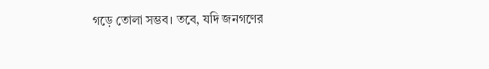গড়ে তোলা সম্ভব। তবে, যদি জনগণের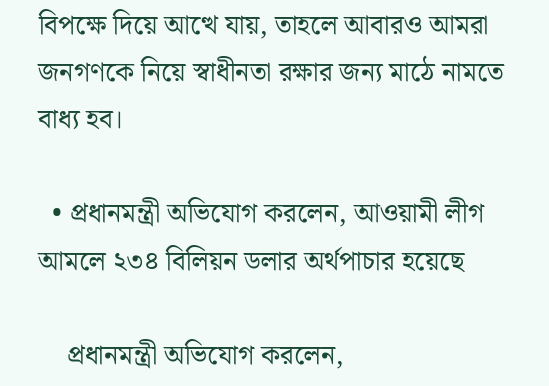বিপক্ষে দিয়ে আত্থে যায়, তাহলে আবারও আমরা জনগণকে নিয়ে স্বাধীনতা রক্ষার জন্য মাঠে নামতে বাধ্য হব।

  • প্রধানমন্ত্রী অভিযোগ করলেন, আওয়ামী লীগ আমলে ২৩৪ বিলিয়ন ডলার অর্থপাচার হয়েছে

    প্রধানমন্ত্রী অভিযোগ করলেন,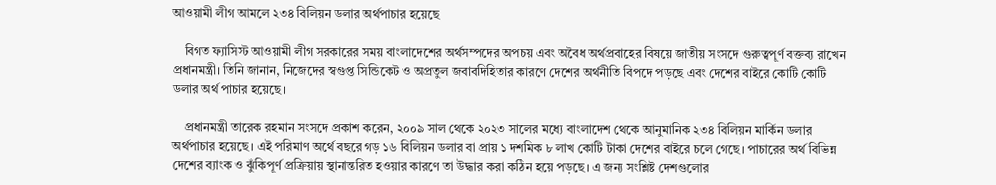আওয়ামী লীগ আমলে ২৩৪ বিলিয়ন ডলার অর্থপাচার হয়েছে

    বিগত ফ্যাসিস্ট আওয়ামী লীগ সরকারের সময় বাংলাদেশের অর্থসম্পদের অপচয় এবং অবৈধ অর্থপ্রবাহের বিষয়ে জাতীয় সংসদে গুরুত্বপূর্ণ বক্তব্য রাখেন প্রধানমন্ত্রী। তিনি জানান, নিজেদের স্বগুপ্ত সিন্ডিকেট ও অপ্রতুল জবাবদিহিতার কারণে দেশের অর্থনীতি বিপদে পড়ছে এবং দেশের বাইরে কোটি কোটি ডলার অর্থ পাচার হয়েছে।

    প্রধানমন্ত্রী তারেক রহমান সংসদে প্রকাশ করেন, ২০০৯ সাল থেকে ২০২৩ সালের মধ্যে বাংলাদেশ থেকে আনুমানিক ২৩৪ বিলিয়ন মার্কিন ডলার অর্থপাচার হয়েছে। এই পরিমাণ অর্থে বছরে গড় ১৬ বিলিয়ন ডলার বা প্রায় ১ দশমিক ৮ লাখ কোটি টাকা দেশের বাইরে চলে গেছে। পাচারের অর্থ বিভিন্ন দেশের ব্যাংক ও ঝুঁকিপূর্ণ প্রক্রিয়ায় স্থানান্তরিত হওয়ার কারণে তা উদ্ধার করা কঠিন হয়ে পড়ছে। এ জন্য সংশ্লিষ্ট দেশগুলোর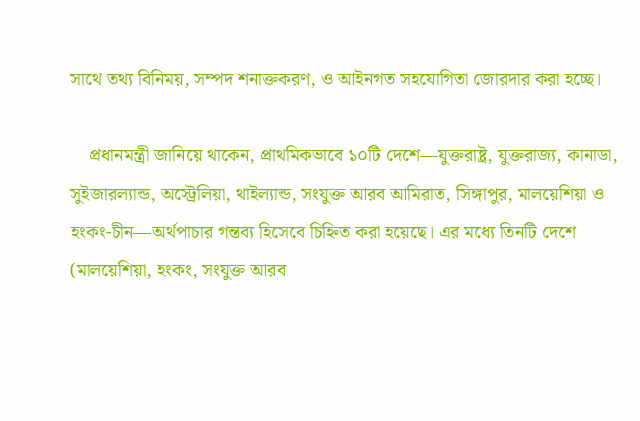সাথে তথ্য বিনিময়, সম্পদ শনাক্তকরণ, ও আইনগত সহযোগিতা জোরদার করা হচ্ছে।

    প্রধানমন্ত্রী জানিয়ে থাকেন, প্রাথমিকভাবে ১০টি দেশে—যুক্তরাষ্ট্র, যুক্তরাজ্য, কানাডা, সুইজারল্যান্ড, অস্ট্রেলিয়া, থাইল্যান্ড, সংযুক্ত আরব আমিরাত, সিঙ্গাপুর, মালয়েশিয়া ও হংকং-চীন—অর্থপাচার গন্তব্য হিসেবে চিহ্নিত করা হয়েছে। এর মধ্যে তিনটি দেশে (মালয়েশিয়া, হংকং, সংযুক্ত আরব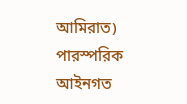আমিরাত) পারস্পরিক আইনগত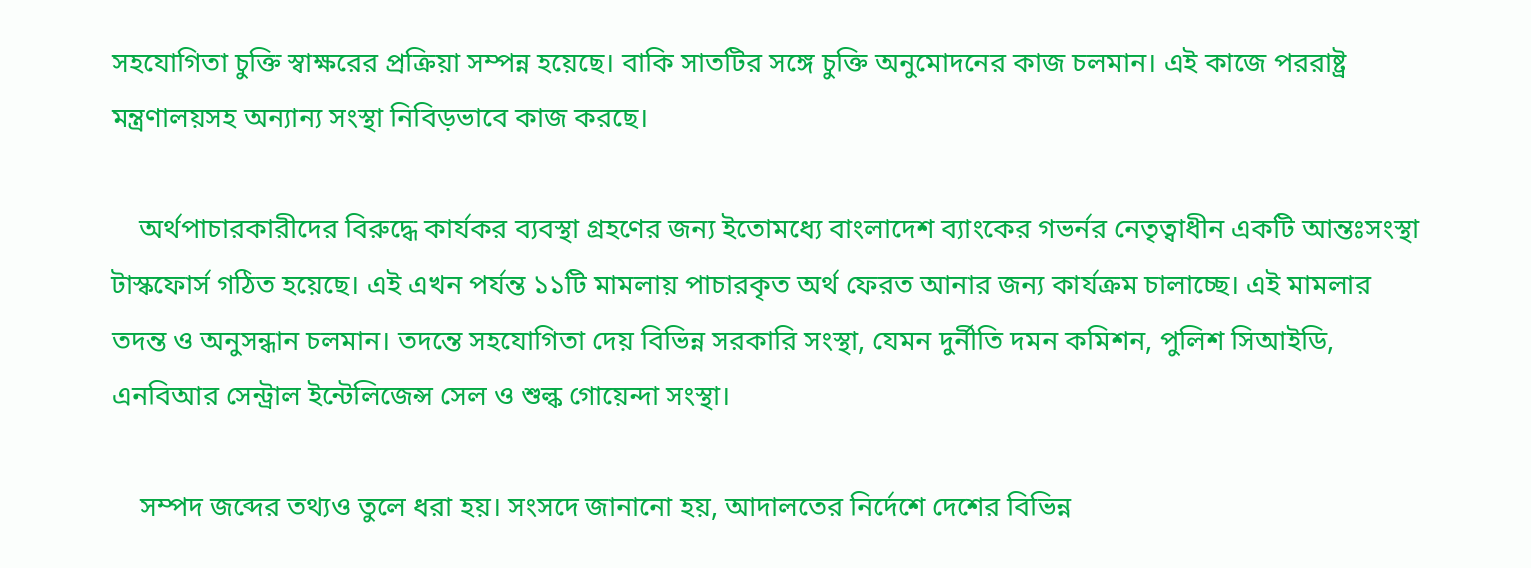সহযোগিতা চুক্তি স্বাক্ষরের প্রক্রিয়া সম্পন্ন হয়েছে। বাকি সাতটির সঙ্গে চুক্তি অনুমোদনের কাজ চলমান। এই কাজে পররাষ্ট্র মন্ত্রণালয়সহ অন্যান্য সংস্থা নিবিড়ভাবে কাজ করছে।

    অর্থপাচারকারীদের বিরুদ্ধে কার্যকর ব্যবস্থা গ্রহণের জন্য ইতোমধ্যে বাংলাদেশ ব্যাংকের গভর্নর নেতৃত্বাধীন একটি আন্তঃসংস্থা টাস্কফোর্স গঠিত হয়েছে। এই এখন পর্যন্ত ১১টি মামলায় পাচারকৃত অর্থ ফেরত আনার জন্য কার্যক্রম চালাচ্ছে। এই মামলার তদন্ত ও অনুসন্ধান চলমান। তদন্তে সহযোগিতা দেয় বিভিন্ন সরকারি সংস্থা, যেমন দুর্নীতি দমন কমিশন, পুলিশ সিআইডি, এনবিআর সেন্ট্রাল ইন্টেলিজেন্স সেল ও শুল্ক গোয়েন্দা সংস্থা।

    সম্পদ জব্দের তথ্যও তুলে ধরা হয়। সংসদে জানানো হয়, আদালতের নির্দেশে দেশের বিভিন্ন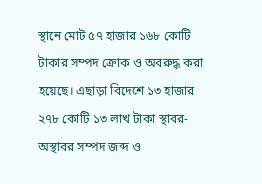স্থানে মোট ৫৭ হাজার ১৬৮ কোটি টাকার সম্পদ ক্রোক ও অবরুদ্ধ করা হয়েছে। এছাড়া বিদেশে ১৩ হাজার ২৭৮ কোটি ১৩ লাখ টাকা স্থাবর-অস্থাবর সম্পদ জব্দ ও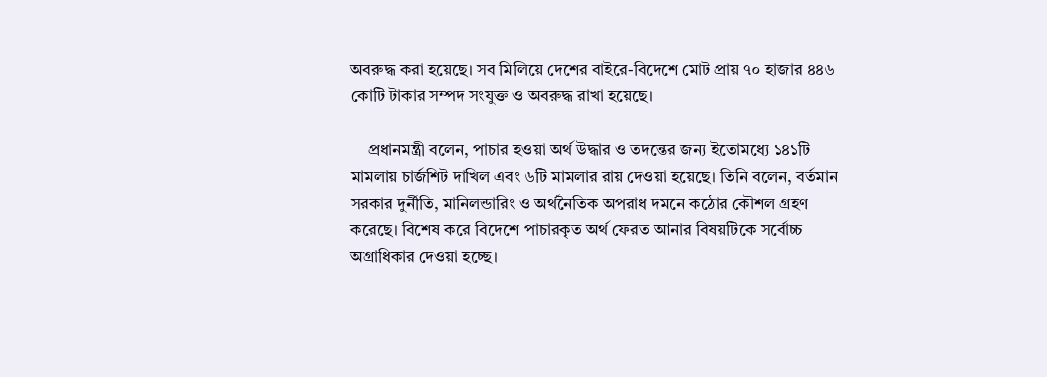অবরুদ্ধ করা হয়েছে। সব মিলিয়ে দেশের বাইরে-বিদেশে মোট প্রায় ৭০ হাজার ৪৪৬ কোটি টাকার সম্পদ সংযুক্ত ও অবরুদ্ধ রাখা হয়েছে।

    প্রধানমন্ত্রী বলেন, পাচার হওয়া অর্থ উদ্ধার ও তদন্তের জন্য ইতোমধ্যে ১৪১টি মামলায় চার্জশিট দাখিল এবং ৬টি মামলার রায় দেওয়া হয়েছে। তিনি বলেন, বর্তমান সরকার দুর্নীতি, মানিলন্ডারিং ও অর্থনৈতিক অপরাধ দমনে কঠোর কৌশল গ্রহণ করেছে। বিশেষ করে বিদেশে পাচারকৃত অর্থ ফেরত আনার বিষয়টিকে সর্বোচ্চ অগ্রাধিকার দেওয়া হচ্ছে।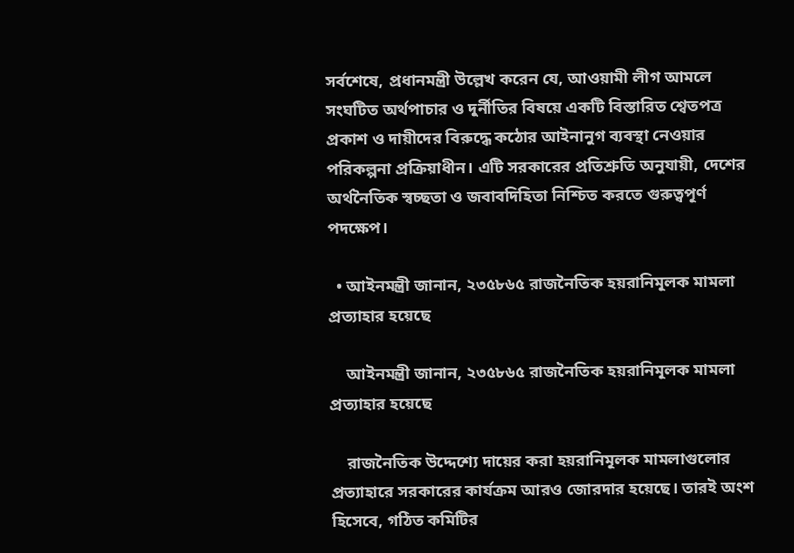সর্বশেষে, প্রধানমন্ত্রী উল্লেখ করেন যে, আওয়ামী লীগ আমলে সংঘটিত অর্থপাচার ও দুর্নীতির বিষয়ে একটি বিস্তারিত শ্বেতপত্র প্রকাশ ও দায়ীদের বিরুদ্ধে কঠোর আইনানুগ ব্যবস্থা নেওয়ার পরিকল্পনা প্রক্রিয়াধীন। এটি সরকারের প্রতিশ্রুতি অনুযায়ী, দেশের অর্থনৈতিক স্বচ্ছতা ও জবাবদিহিতা নিশ্চিত করতে গুরুত্বপূর্ণ পদক্ষেপ।

  • আইনমন্ত্রী জানান, ২৩৫৮৬৫ রাজনৈতিক হয়রানিমূলক মামলা প্রত্যাহার হয়েছে

    আইনমন্ত্রী জানান, ২৩৫৮৬৫ রাজনৈতিক হয়রানিমূলক মামলা প্রত্যাহার হয়েছে

    রাজনৈতিক উদ্দেশ্যে দায়ের করা হয়রানিমূলক মামলাগুলোর প্রত্যাহারে সরকারের কার্যক্রম আরও জোরদার হয়েছে। তারই অংশ হিসেবে, গঠিত কমিটির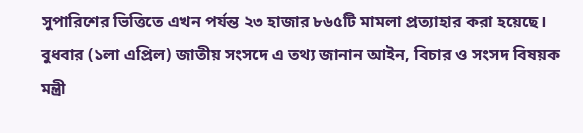সুপারিশের ভিত্তিতে এখন পর্যন্ত ২৩ হাজার ৮৬৫টি মামলা প্রত্যাহার করা হয়েছে। বুধবার (১লা এপ্রিল) জাতীয় সংসদে এ তথ্য জানান আইন, বিচার ও সংসদ বিষয়ক মন্ত্রী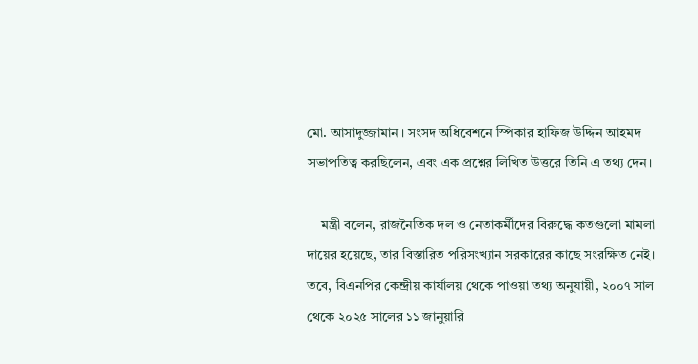মো. আসাদুজ্জামান। সংসদ অধিবেশনে স্পিকার হাফিজ উদ্দিন আহমদ সভাপতিত্ব করছিলেন, এবং এক প্রশ্নের লিখিত উত্তরে তিনি এ তথ্য দেন।

    মন্ত্রী বলেন, রাজনৈতিক দল ও নেতাকর্মীদের বিরুদ্ধে কতগুলো মামলা দায়ের হয়েছে, তার বিস্তারিত পরিসংখ্যান সরকারের কাছে সংরক্ষিত নেই। তবে, বিএনপির কেন্দ্রীয় কার্যালয় থেকে পাওয়া তথ্য অনুযায়ী, ২০০৭ সাল থেকে ২০২৫ সালের ১১ জানুয়ারি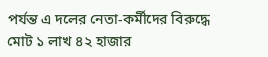পর্যন্ত এ দলের নেতা-কর্মীদের বিরুদ্ধে মোট ১ লাখ ৪২ হাজার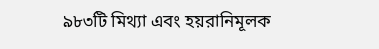৯৮৩টি মিথ্যা এবং হয়রানিমূলক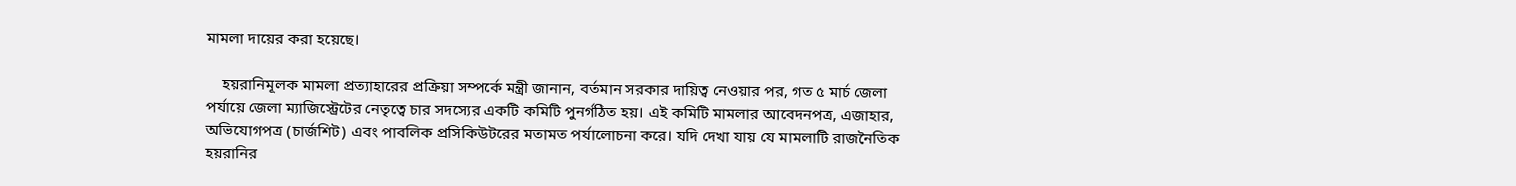মামলা দায়ের করা হয়েছে।

    হয়রানিমূলক মামলা প্রত্যাহারের প্রক্রিয়া সম্পর্কে মন্ত্রী জানান, বর্তমান সরকার দায়িত্ব নেওয়ার পর, গত ৫ মার্চ জেলা পর্যায়ে জেলা ম্যাজিস্ট্রেটের নেতৃত্বে চার সদস্যের একটি কমিটি পুনর্গঠিত হয়। এই কমিটি মামলার আবেদনপত্র, এজাহার, অভিযোগপত্র (চার্জশিট) এবং পাবলিক প্রসিকিউটরের মতামত পর্যালোচনা করে। যদি দেখা যায় যে মামলাটি রাজনৈতিক হয়রানির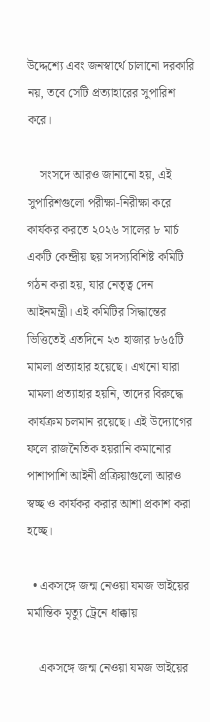উদ্দেশ্যে এবং জনস্বার্থে চালানো দরকারি নয়, তবে সেটি প্রত্যাহারের সুপারিশ করে।

    সংসদে আরও জানানো হয়, এই সুপারিশগুলো পরীক্ষা-নিরীক্ষা করে কার্যকর করতে ২০২৬ সালের ৮ মার্চ একটি কেন্দ্রীয় ছয় সদস্যবিশিষ্ট কমিটি গঠন করা হয়, যার নেতৃত্ব দেন আইনমন্ত্রী। এই কমিটির সিদ্ধান্তের ভিত্তিতেই এতদিনে ২৩ হাজার ৮৬৫টি মামলা প্রত্যাহার হয়েছে। এখনো যারা মামলা প্রত্যাহার হয়নি, তাদের বিরুদ্ধে কার্যক্রম চলমান রয়েছে। এই উদ্যোগের ফলে রাজনৈতিক হয়রানি কমানোর পাশাপাশি আইনী প্রক্রিয়াগুলো আরও স্বচ্ছ ও কার্যকর করার আশা প্রকাশ করা হচ্ছে।

  • একসঙ্গে জন্ম নেওয়া যমজ ভাইয়ের মর্মান্তিক মৃত্যু ট্রেনে ধাক্কায়

    একসঙ্গে জন্ম নেওয়া যমজ ভাইয়ের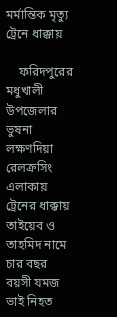মর্মান্তিক মৃত্যু ট্রেনে ধাক্কায়

    ফরিদপুরের মধুখালী উপজেলার ভুষনা লক্ষণদিয়া রেলক্রসিং এলাকায় ট্রেনের ধাক্কায় তাইয়েব ও তাহমিদ নামে চার বছর বয়সী যমজ ভাই নিহত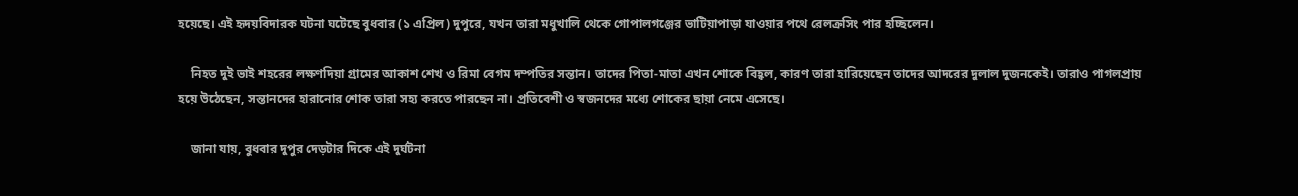হয়েছে। এই হৃদয়বিদারক ঘটনা ঘটেছে বুধবার (১ এপ্রিল) দুপুরে, যখন তারা মধুখালি থেকে গোপালগঞ্জের ভাটিয়াপাড়া যাওয়ার পথে রেলক্রসিং পার হচ্ছিলেন।

    নিহত দুই ভাই শহরের লক্ষণদিয়া গ্রামের আকাশ শেখ ও রিমা বেগম দম্পতির সন্তান। তাদের পিতা-মাতা এখন শোকে বিহ্বল, কারণ তারা হারিয়েছেন তাদের আদরের দুলাল দুজনকেই। তারাও পাগলপ্রায় হয়ে উঠেছেন, সন্তানদের হারানোর শোক তারা সহ্য করতে পারছেন না। প্রতিবেশী ও স্বজনদের মধ্যে শোকের ছায়া নেমে এসেছে।

    জানা যায়, বুধবার দুপুর দেড়টার দিকে এই দুর্ঘটনা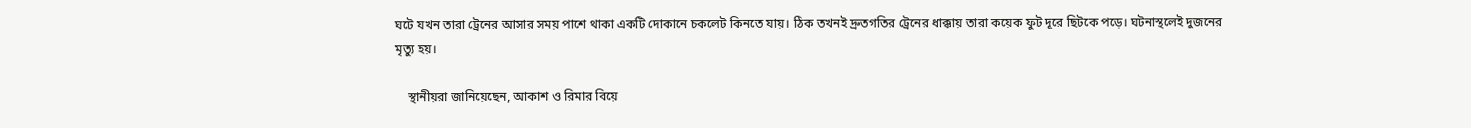ঘটে যখন তারা ট্রেনের আসার সময় পাশে থাকা একটি দোকানে চকলেট কিনতে যায়। ঠিক তখনই দ্রুতগতির ট্রেনের ধাক্কায় তারা কয়েক ফুট দূরে ছিটকে পড়ে। ঘটনাস্থলেই দুজনের মৃত্যু হয়।

    স্থানীয়রা জানিয়েছেন, আকাশ ও রিমার বিয়ে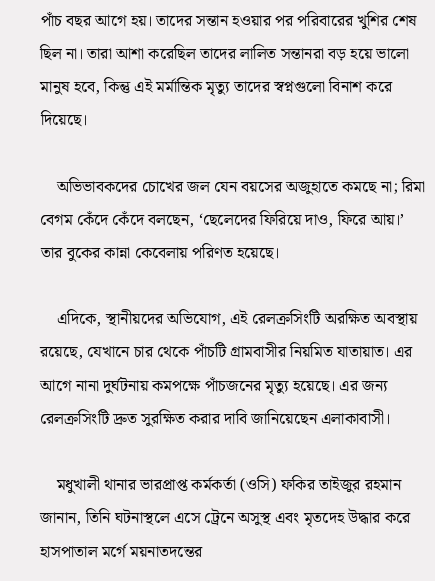পাঁচ বছর আগে হয়। তাদের সন্তান হওয়ার পর পরিবারের খুশির শেষ ছিল না। তারা আশা করেছিল তাদের লালিত সন্তানরা বড় হয়ে ভালো মানুষ হবে, কিন্তু এই মর্মান্তিক মৃত্যু তাদের স্বপ্নগুলো বিনাশ করে দিয়েছে।

    অভিভাবকদের চোখের জল যেন বয়সের অজুহাতে কমছে না; রিমা বেগম কেঁদে কেঁদে বলছেন, ‘ছেলেদের ফিরিয়ে দাও, ফিরে আয়।’ তার বুকের কান্না কেবেলায় পরিণত হয়েছে।

    এদিকে, স্থানীয়দের অভিযোগ, এই রেলক্রসিংটি অরক্ষিত অবস্থায় রয়েছে, যেখানে চার থেকে পাঁচটি গ্রামবাসীর নিয়মিত যাতায়াত। এর আগে নানা দুর্ঘটনায় কমপক্ষে পাঁচজনের মৃত্যু হয়েছে। এর জন্য রেলক্রসিংটি দ্রুত সুরক্ষিত করার দাবি জানিয়েছেন এলাকাবাসী।

    মধুখালী থানার ভারপ্রাপ্ত কর্মকর্তা (ওসি) ফকির তাইজুর রহমান জানান, তিনি ঘটনাস্থলে এসে ট্রেনে অসুস্থ এবং মৃতদেহ উদ্ধার করে হাসপাতাল মর্গে ময়নাতদন্তের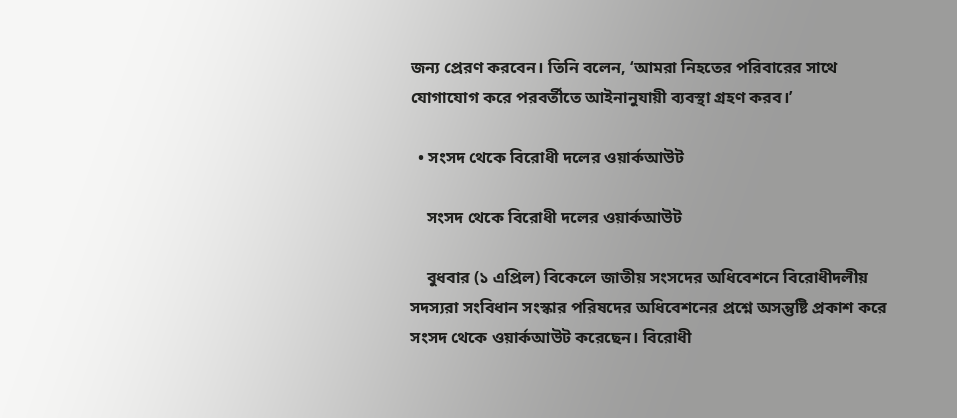জন্য প্রেরণ করবেন। তিনি বলেন, ‘আমরা নিহতের পরিবারের সাথে যোগাযোগ করে পরবর্তীতে আইনানুযায়ী ব্যবস্থা গ্রহণ করব।’

  • সংসদ থেকে বিরোধী দলের ওয়ার্কআউট

    সংসদ থেকে বিরোধী দলের ওয়ার্কআউট

    বুধবার (১ এপ্রিল) বিকেলে জাতীয় সংসদের অধিবেশনে বিরোধীদলীয় সদস্যরা সংবিধান সংস্কার পরিষদের অধিবেশনের প্রশ্নে অসন্তুষ্টি প্রকাশ করে সংসদ থেকে ওয়ার্কআউট করেছেন। বিরোধী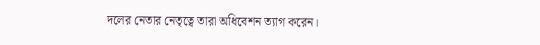দলের নেতার নেতৃত্বে তারা অধিবেশন ত্যাগ করেন।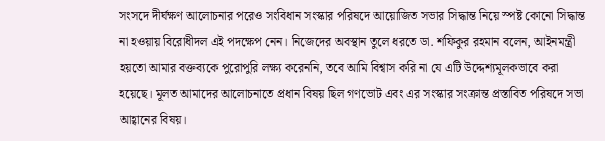সংসদে দীর্ঘক্ষণ আলোচনার পরেও সংবিধান সংস্কার পরিষদে আয়োজিত সভার সিদ্ধান্ত নিয়ে স্পষ্ট কোনো সিদ্ধান্ত না হওয়ায় বিরোধীদল এই পদক্ষেপ নেন। নিজেদের অবস্থান তুলে ধরতে ডা. শফিকুর রহমান বলেন, আইনমন্ত্রী হয়তো আমার বক্তব্যকে পুরোপুরি লক্ষ্য করেননি, তবে আমি বিশ্বাস করি না যে এটি উদ্দেশ্যমূলকভাবে করা হয়েছে। মূলত আমাদের আলোচনাতে প্রধান বিষয় ছিল গণভোট এবং এর সংস্কার সংক্রান্ত প্রস্তাবিত পরিষদে সভা আহ্বানের বিষয়।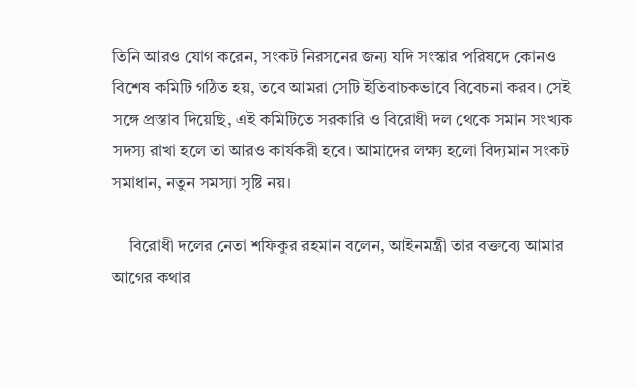তিনি আরও যোগ করেন, সংকট নিরসনের জন্য যদি সংস্কার পরিষদে কোনও বিশেষ কমিটি গঠিত হয়, তবে আমরা সেটি ইতিবাচকভাবে বিবেচনা করব। সেই সঙ্গে প্রস্তাব দিয়েছি, এই কমিটিতে সরকারি ও বিরোধী দল থেকে সমান সংখ্যক সদস্য রাখা হলে তা আরও কার্যকরী হবে। আমাদের লক্ষ্য হলো বিদ্যমান সংকট সমাধান, নতুন সমস্যা সৃষ্টি নয়।

    বিরোধী দলের নেতা শফিকুর রহমান বলেন, আইনমন্ত্রী তার বক্তব্যে আমার আগের কথার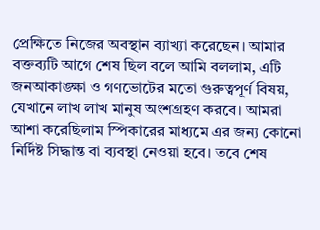প্রেক্ষিতে নিজের অবস্থান ব্যাখ্যা করেছেন। আমার বক্তব্যটি আগে শেষ ছিল বলে আমি বললাম, এটি জনআকাঙ্ক্ষা ও গণভোটের মতো গুরুত্বপূর্ণ বিষয়, যেখানে লাখ লাখ মানুষ অংশগ্রহণ করবে। আমরা আশা করেছিলাম স্পিকারের মাধ্যমে এর জন্য কোনো নির্দিষ্ট সিদ্ধান্ত বা ব্যবস্থা নেওয়া হবে। তবে শেষ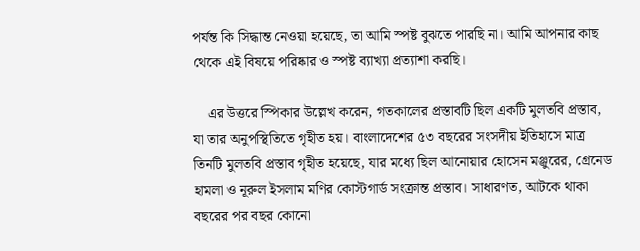পর্যন্ত কি সিদ্ধান্ত নেওয়া হয়েছে, তা আমি স্পষ্ট বুঝতে পারছি না। আমি আপনার কাছ থেকে এই বিষয়ে পরিষ্কার ও স্পষ্ট ব্যাখ্যা প্রত্যাশা করছি।

    এর উত্তরে স্পিকার উল্লেখ করেন, গতকালের প্রস্তাবটি ছিল একটি মুলতবি প্রস্তাব, যা তার অনুপস্থিতিতে গৃহীত হয়। বাংলাদেশের ৫৩ বছরের সংসদীয় ইতিহাসে মাত্র তিনটি মুলতবি প্রস্তাব গৃহীত হয়েছে, যার মধ্যে ছিল আনোয়ার হোসেন মঞ্জুরের, গ্রেনেড হামলা ও নূরুল ইসলাম মণির কোস্টগার্ড সংক্রান্ত প্রস্তাব। সাধারণত, আটকে থাকা বছরের পর বছর কোনো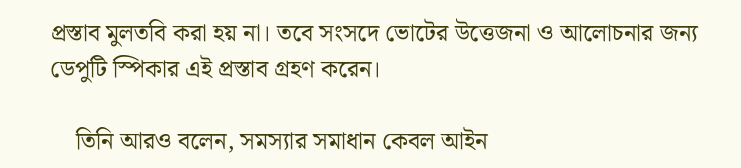প্রস্তাব মুলতবি করা হয় না। তবে সংসদে ভোটের উত্তেজনা ও আলোচনার জন্য ডেপুটি স্পিকার এই প্রস্তাব গ্রহণ করেন।

    তিনি আরও বলেন, সমস্যার সমাধান কেবল আইন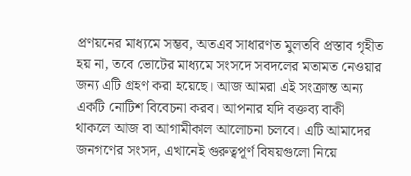প্রণয়নের মাধ্যমে সম্ভব, অতএব সাধারণত মুলতবি প্রস্তাব গৃহীত হয় না, তবে ভোটের মাধ্যমে সংসদে সবদলের মতামত নেওয়ার জন্য এটি গ্রহণ করা হয়েছে। আজ আমরা এই সংক্রান্ত অন্য একটি নোটিশ বিবেচনা করব। আপনার যদি বক্তব্য বাকী থাকলে আজ বা আগামীকাল আলোচনা চলবে। এটি আমাদের জনগণের সংসদ, এখানেই গুরুত্বপূর্ণ বিষয়গুলো নিয়ে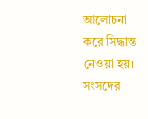আলোচনা করে সিদ্ধান্ত নেওয়া হয়। সংসদের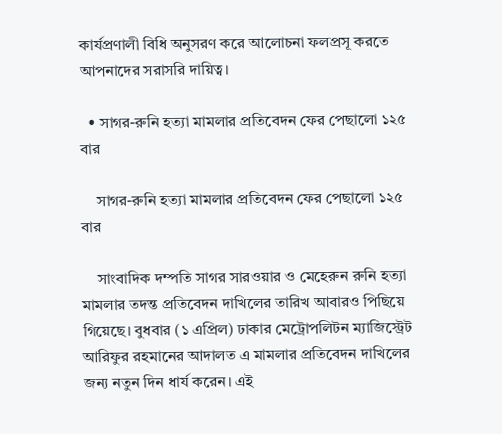কার্যপ্রণালী বিধি অনুসরণ করে আলোচনা ফলপ্রসূ করতে আপনাদের সরাসরি দায়িত্ব।

  • সাগর-রুনি হত্যা মামলার প্রতিবেদন ফের পেছালো ১২৫ বার

    সাগর-রুনি হত্যা মামলার প্রতিবেদন ফের পেছালো ১২৫ বার

    সাংবাদিক দম্পতি সাগর সারওয়ার ও মেহেরুন রুনি হত্যা মামলার তদন্ত প্রতিবেদন দাখিলের তারিখ আবারও পিছিয়ে গিয়েছে। বুধবার (১ এপ্রিল) ঢাকার মেট্রোপলিটন ম্যাজিস্ট্রেট আরিফুর রহমানের আদালত এ মামলার প্রতিবেদন দাখিলের জন্য নতুন দিন ধার্য করেন। এই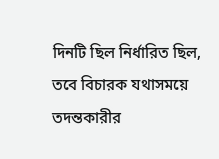দিনটি ছিল নির্ধারিত ছিল, তবে বিচারক যথাসময়ে তদন্তকারীর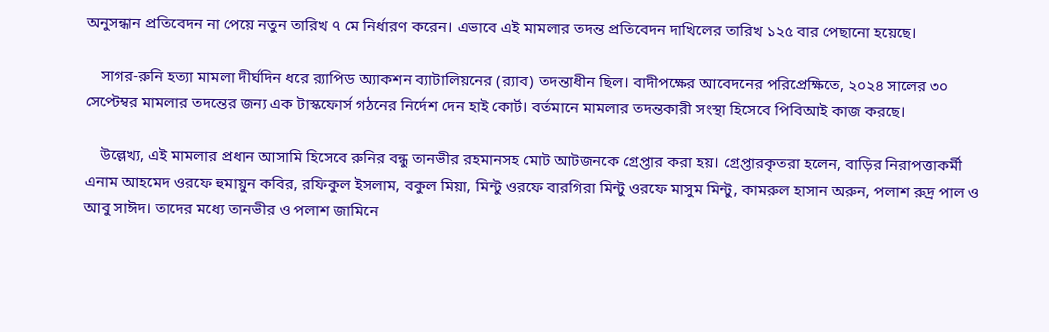অনুসন্ধান প্রতিবেদন না পেয়ে নতুন তারিখ ৭ মে নির্ধারণ করেন। এভাবে এই মামলার তদন্ত প্রতিবেদন দাখিলের তারিখ ১২৫ বার পেছানো হয়েছে।

    সাগর-রুনি হত্যা মামলা দীর্ঘদিন ধরে র‌্যাপিড অ্যাকশন ব্যাটালিয়নের (র‌্যাব) তদন্তাধীন ছিল। বাদীপক্ষের আবেদনের পরিপ্রেক্ষিতে, ২০২৪ সালের ৩০ সেপ্টেম্বর মামলার তদন্তের জন্য এক টাস্কফোর্স গঠনের নির্দেশ দেন হাই কোর্ট। বর্তমানে মামলার তদন্তকারী সংস্থা হিসেবে পিবিআই কাজ করছে।

    উল্লেখ্য, এই মামলার প্রধান আসামি হিসেবে রুনির বন্ধু তানভীর রহমানসহ মোট আটজনকে গ্রেপ্তার করা হয়। গ্রেপ্তারকৃতরা হলেন, বাড়ির নিরাপত্তাকর্মী এনাম আহমেদ ওরফে হুমায়ুন কবির, রফিকুল ইসলাম, বকুল মিয়া, মিন্টু ওরফে বারগিরা মিন্টু ওরফে মাসুম মিন্টু, কামরুল হাসান অরুন, পলাশ রুদ্র পাল ও আবু সাঈদ। তাদের মধ্যে তানভীর ও পলাশ জামিনে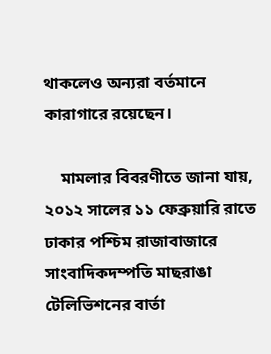থাকলেও অন্যরা বর্তমানে কারাগারে রয়েছেন।

    মামলার বিবরণীতে জানা যায়, ২০১২ সালের ১১ ফেব্রুয়ারি রাতে ঢাকার পশ্চিম রাজাবাজারে সাংবাদিকদম্পতি মাছরাঙা টেলিভিশনের বার্তা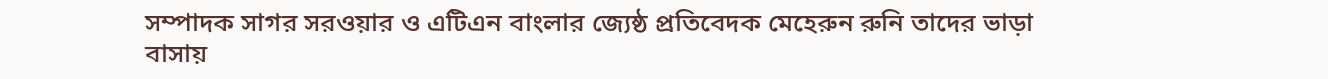সম্পাদক সাগর সরওয়ার ও এটিএন বাংলার জ্যেষ্ঠ প্রতিবেদক মেহেরুন রুনি তাদের ভাড়া বাসায়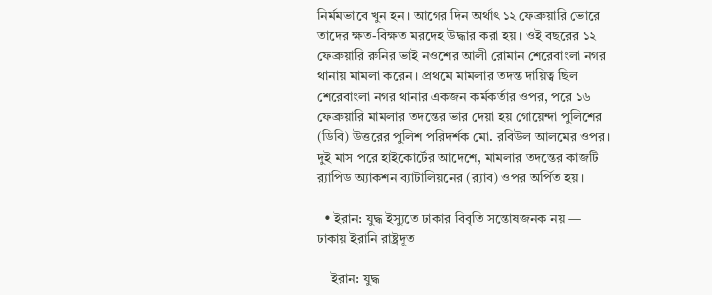নির্মমভাবে খুন হন। আগের দিন অর্থাৎ ১২ ফেব্রুয়ারি ভোরে তাদের ক্ষত-বিক্ষত মরদেহ উদ্ধার করা হয়। ওই বছরের ১২ ফেব্রুয়ারি রুনির ভাই নওশের আলী রোমান শেরেবাংলা নগর থানায় মামলা করেন। প্রথমে মামলার তদন্ত দায়িত্ব ছিল শেরেবাংলা নগর থানার একজন কর্মকর্তার ওপর, পরে ১৬ ফেব্রুয়ারি মামলার তদন্তের ভার দেয়া হয় গোয়েন্দা পুলিশের (ডিবি) উত্তরের পুলিশ পরিদর্শক মো. রবিউল আলমের ওপর। দুই মাস পরে হাইকোর্টের আদেশে, মামলার তদন্তের কাজটি র‌্যাপিড অ্যাকশন ব্যাটালিয়নের (র‌্যাব) ওপর অর্পিত হয়।

  • ইরান: যুদ্ধ ইস্যুতে ঢাকার বিবৃতি সন্তোষজনক নয় — ঢাকায় ইরানি রাষ্ট্রদূত

    ইরান: যুদ্ধ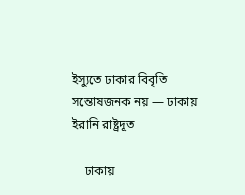ইস্যুতে ঢাকার বিবৃতি সন্তোষজনক নয় — ঢাকায় ইরানি রাষ্ট্রদূত

    ঢাকায়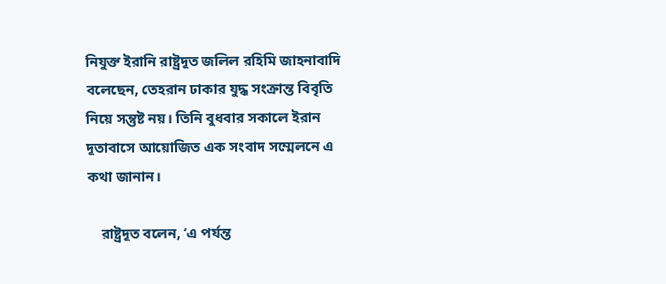নিযুক্ত ইরানি রাষ্ট্রদূত জলিল রহিমি জাহনাবাদি বলেছেন, তেহরান ঢাকার যুদ্ধ সংক্রান্ত বিবৃতি নিয়ে সন্তুষ্ট নয়। তিনি বুধবার সকালে ইরান দূতাবাসে আয়োজিত এক সংবাদ সম্মেলনে এ কথা জানান।

    রাষ্ট্রদূত বলেন, ‘এ পর্যন্ত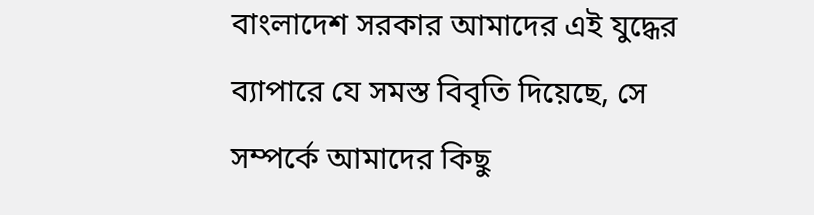বাংলাদেশ সরকার আমাদের এই যুদ্ধের ব্যাপারে যে সমস্ত বিবৃতি দিয়েছে, সে সম্পর্কে আমাদের কিছু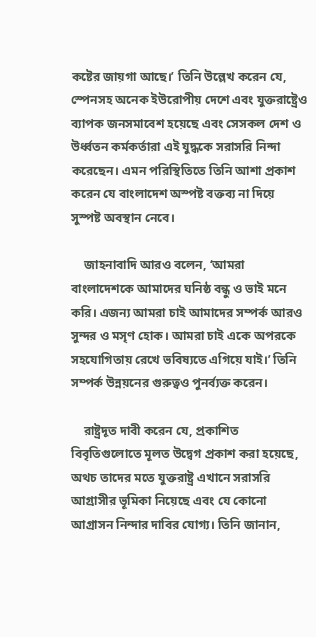কষ্টের জায়গা আছে।’ তিনি উল্লেখ করেন যে, স্পেনসহ অনেক ইউরোপীয় দেশে এবং যুক্তরাষ্ট্রেও ব্যাপক জনসমাবেশ হয়েছে এবং সেসকল দেশ ও উর্ধ্বতন কর্মকর্তারা এই যুদ্ধকে সরাসরি নিন্দা করেছেন। এমন পরিস্থিতিতে তিনি আশা প্রকাশ করেন যে বাংলাদেশ অস্পষ্ট বক্তব্য না দিয়ে সুস্পষ্ট অবস্থান নেবে।

    জাহনাবাদি আরও বলেন, ‘আমরা বাংলাদেশকে আমাদের ঘনিষ্ঠ বন্ধু ও ভাই মনে করি। এজন্য আমরা চাই আমাদের সম্পর্ক আরও সুন্দর ও মসৃণ হোক। আমরা চাই একে অপরকে সহযোগিতায় রেখে ভবিষ্যতে এগিয়ে যাই।’ তিনি সম্পর্ক উন্নয়নের গুরুত্বও পুনর্ব্যক্ত করেন।

    রাষ্ট্রদূত দাবী করেন যে, প্রকাশিত বিবৃতিগুলোতে মূলত উদ্বেগ প্রকাশ করা হয়েছে, অথচ তাদের মতে যুক্তরাষ্ট্র এখানে সরাসরি আগ্রাসীর ভূমিকা নিয়েছে এবং যে কোনো আগ্রাসন নিন্দার দাবির যোগ্য। তিনি জানান,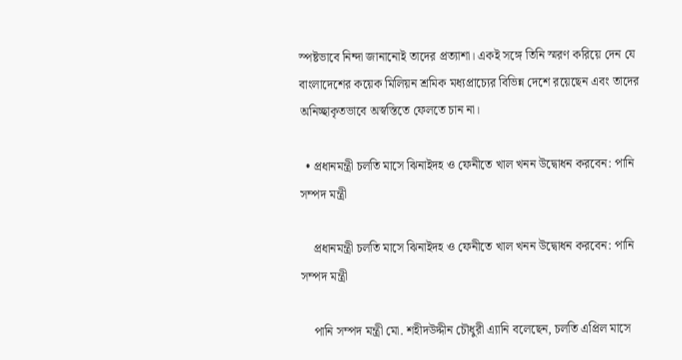স্পষ্টভাবে নিন্দা জানানোই তাদের প্রত্যাশা। একই সঙ্গে তিনি স্মরণ করিয়ে দেন যে বাংলাদেশের কয়েক মিলিয়ন শ্রমিক মধ্যপ্রাচ্যের বিভিন্ন দেশে রয়েছেন এবং তাদের অনিচ্ছাকৃতভাবে অস্বস্তিতে ফেলতে চান না।

  • প্রধানমন্ত্রী চলতি মাসে ঝিনাইদহ ও ফেনীতে খাল খনন উদ্বোধন করবেন: পানি সম্পদ মন্ত্রী

    প্রধানমন্ত্রী চলতি মাসে ঝিনাইদহ ও ফেনীতে খাল খনন উদ্বোধন করবেন: পানি সম্পদ মন্ত্রী

    পানি সম্পদ মন্ত্রী মো. শহীদউদ্দীন চৌধুরী এ্যানি বলেছেন, চলতি এপ্রিল মাসে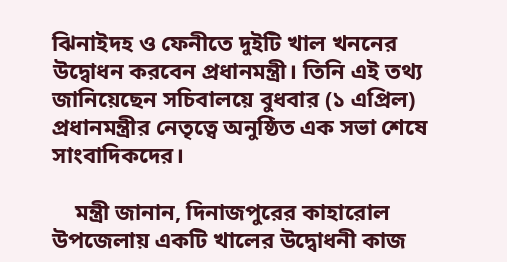ঝিনাইদহ ও ফেনীতে দুইটি খাল খননের উদ্বোধন করবেন প্রধানমন্ত্রী। তিনি এই তথ্য জানিয়েছেন সচিবালয়ে বুধবার (১ এপ্রিল) প্রধানমন্ত্রীর নেতৃত্বে অনুষ্ঠিত এক সভা শেষে সাংবাদিকদের।

    মন্ত্রী জানান, দিনাজপুরের কাহারোল উপজেলায় একটি খালের উদ্বোধনী কাজ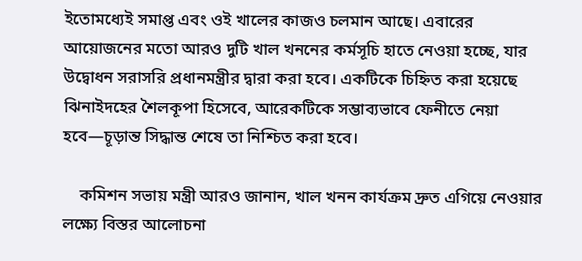ইতোমধ্যেই সমাপ্ত এবং ওই খালের কাজও চলমান আছে। এবারের আয়োজনের মতো আরও দুটি খাল খননের কর্মসূচি হাতে নেওয়া হচ্ছে, যার উদ্বোধন সরাসরি প্রধানমন্ত্রীর দ্বারা করা হবে। একটিকে চিহ্নিত করা হয়েছে ঝিনাইদহের শৈলকূপা হিসেবে, আরেকটিকে সম্ভাব্যভাবে ফেনীতে নেয়া হবে—চূড়ান্ত সিদ্ধান্ত শেষে তা নিশ্চিত করা হবে।

    কমিশন সভায় মন্ত্রী আরও জানান, খাল খনন কার্যক্রম দ্রুত এগিয়ে নেওয়ার লক্ষ্যে বিস্তর আলোচনা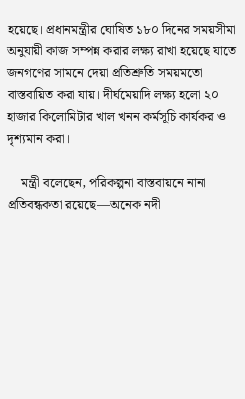হয়েছে। প্রধানমন্ত্রীর ঘোষিত ১৮০ দিনের সময়সীমা অনুযায়ী কাজ সম্পন্ন করার লক্ষ্য রাখা হয়েছে যাতে জনগণের সামনে দেয়া প্রতিশ্রুতি সময়মতো বাস্তবায়িত করা যায়। দীর্ঘমেয়াদি লক্ষ্য হলো ২০ হাজার কিলোমিটার খাল খনন কর্মসূচি কার্যকর ও দৃশ্যমান করা।

    মন্ত্রী বলেছেন, পরিকল্পনা বাস্তবায়নে নানা প্রতিবন্ধকতা রয়েছে—অনেক নদী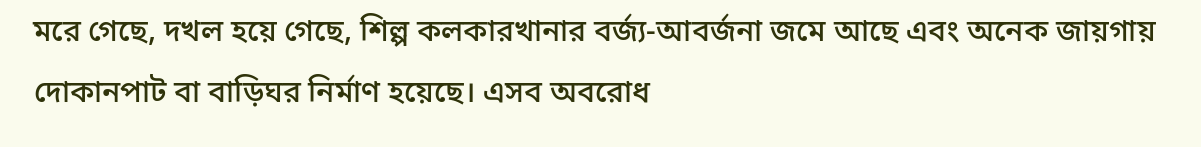মরে গেছে, দখল হয়ে গেছে, শিল্প কলকারখানার বর্জ্য-আবর্জনা জমে আছে এবং অনেক জায়গায় দোকানপাট বা বাড়িঘর নির্মাণ হয়েছে। এসব অবরোধ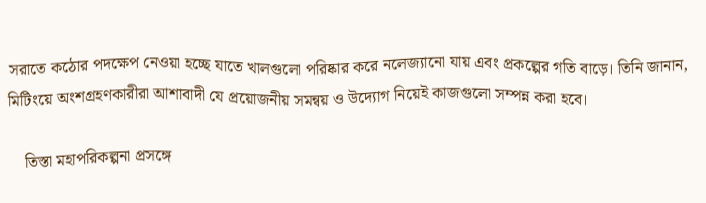সরাতে কঠোর পদক্ষেপ নেওয়া হচ্ছে যাতে খালগুলো পরিষ্কার করে নলেজ্যানো যায় এবং প্রকল্পের গতি বাড়ে। তিনি জানান, মিটিংয়ে অংশগ্রহণকারীরা আশাবাদী যে প্রয়োজনীয় সমন্বয় ও উদ্যোগ নিয়েই কাজগুলো সম্পন্ন করা হবে।

    তিস্তা মহাপরিকল্পনা প্রসঙ্গে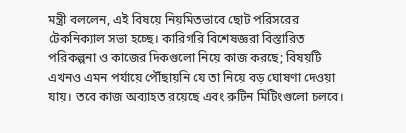মন্ত্রী বললেন, এই বিষয়ে নিয়মিতভাবে ছোট পরিসরের টেকনিক্যাল সভা হচ্ছে। কারিগরি বিশেষজ্ঞরা বিস্তারিত পরিকল্পনা ও কাজের দিকগুলো নিয়ে কাজ করছে; বিষয়টি এখনও এমন পর্যায়ে পৌঁছায়নি যে তা নিয়ে বড় ঘোষণা দেওয়া যায়। তবে কাজ অব্যাহত রয়েছে এবং রুটিন মিটিংগুলো চলবে।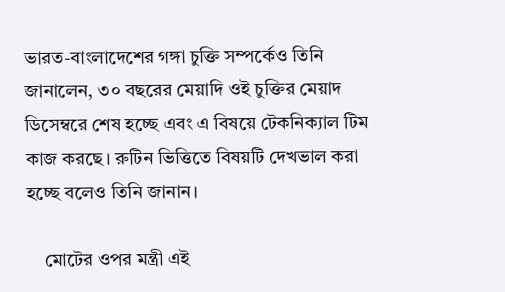ভারত-বাংলাদেশের গঙ্গা চুক্তি সম্পর্কেও তিনি জানালেন, ৩০ বছরের মেয়াদি ওই চুক্তির মেয়াদ ডিসেম্বরে শেষ হচ্ছে এবং এ বিষয়ে টেকনিক্যাল টিম কাজ করছে। রুটিন ভিত্তিতে বিষয়টি দেখভাল করা হচ্ছে বলেও তিনি জানান।

    মোটের ওপর মন্ত্রী এই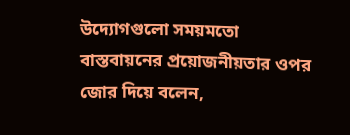উদ্যোগগুলো সময়মতো বাস্তবায়নের প্রয়োজনীয়তার ওপর জোর দিয়ে বলেন,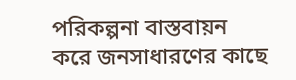পরিকল্পনা বাস্তবায়ন করে জনসাধারণের কাছে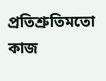প্রতিশ্রুতিমতো কাজ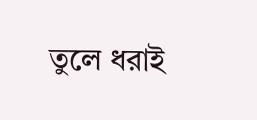তুলে ধরাই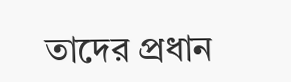তাদের প্রধান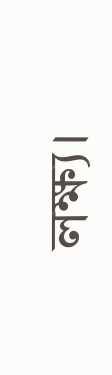লক্ষ্য।